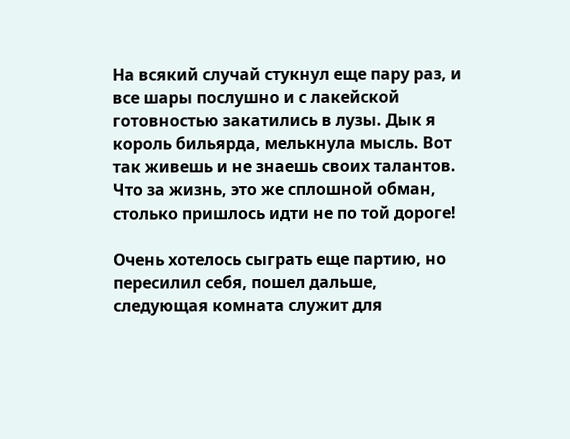На всякий случай стукнул еще пару раз, и все шары послушно и с лакейской готовностью закатились в лузы. Дык я король бильярда, мелькнула мысль. Вот так живешь и не знаешь своих талантов. Что за жизнь, это же сплошной обман, столько пришлось идти не по той дороге!

Очень хотелось сыграть еще партию, но пересилил себя, пошел дальше, следующая комната служит для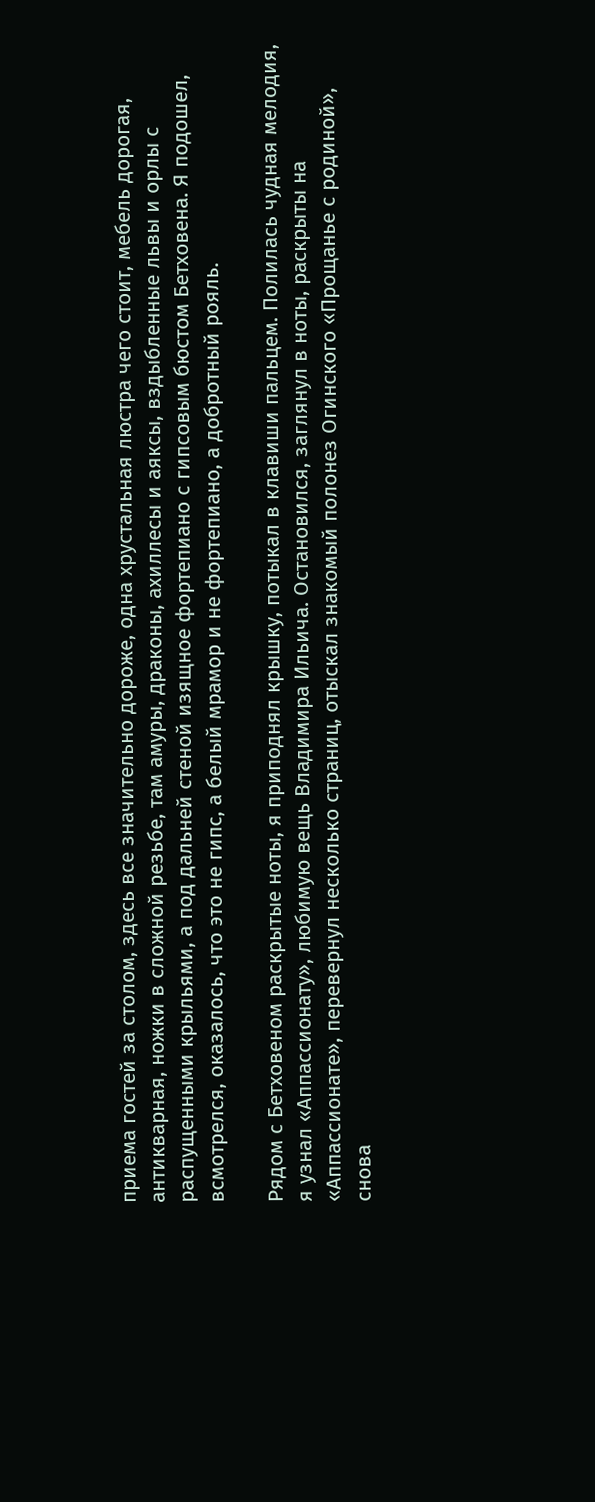приема гостей за столом, здесь все значительно дороже, одна хрустальная люстра чего стоит, мебель дорогая, антикварная, ножки в сложной резьбе, там амуры, драконы, ахиллесы и аяксы, вздыбленные львы и орлы с распущенными крыльями, а под дальней стеной изящное фортепиано с гипсовым бюстом Бетховена. Я подошел, всмотрелся, оказалось, что это не гипс, а белый мрамор и не фортепиано, а добротный рояль.

Рядом с Бетховеном раскрытые ноты, я приподнял крышку, потыкал в клавиши пальцем. Полилась чудная мелодия, я узнал «Аппассионату», любимую вещь Владимира Ильича. Остановился, заглянул в ноты, раскрыты на «Аппассионате», перевернул несколько страниц, отыскал знакомый полонез Огинского «Прощанье с родиной», снова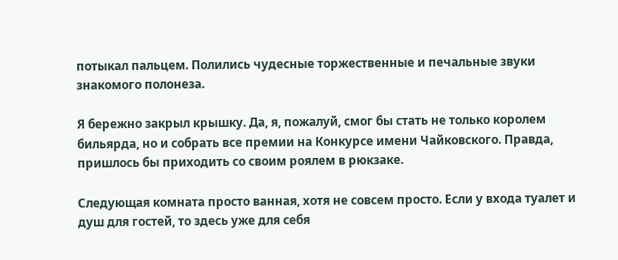потыкал пальцем. Полились чудесные торжественные и печальные звуки знакомого полонеза.

Я бережно закрыл крышку. Да, я, пожалуй, смог бы стать не только королем бильярда, но и собрать все премии на Конкурсе имени Чайковского. Правда, пришлось бы приходить со своим роялем в рюкзаке.

Следующая комната просто ванная, хотя не совсем просто. Если у входа туалет и душ для гостей, то здесь уже для себя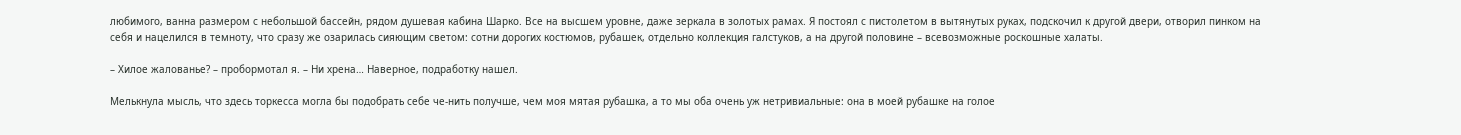любимого, ванна размером с небольшой бассейн, рядом душевая кабина Шарко. Все на высшем уровне, даже зеркала в золотых рамах. Я постоял с пистолетом в вытянутых руках, подскочил к другой двери, отворил пинком на себя и нацелился в темноту, что сразу же озарилась сияющим светом: сотни дорогих костюмов, рубашек, отдельно коллекция галстуков, а на другой половине – всевозможные роскошные халаты.

– Хилое жалованье? – пробормотал я. – Ни хрена… Наверное, подработку нашел.

Мелькнула мысль, что здесь торкесса могла бы подобрать себе че-нить получше, чем моя мятая рубашка, а то мы оба очень уж нетривиальные: она в моей рубашке на голое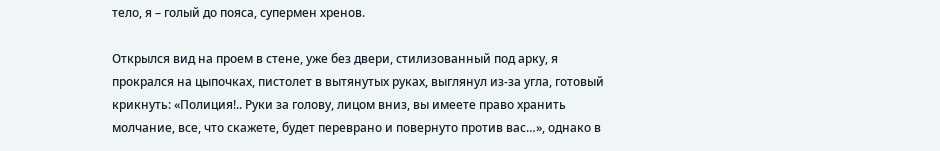тело, я – голый до пояса, супермен хренов.

Открылся вид на проем в стене, уже без двери, стилизованный под арку, я прокрался на цыпочках, пистолет в вытянутых руках, выглянул из-за угла, готовый крикнуть: «Полиция!.. Руки за голову, лицом вниз, вы имеете право хранить молчание, все, что скажете, будет переврано и повернуто против вас…», однако в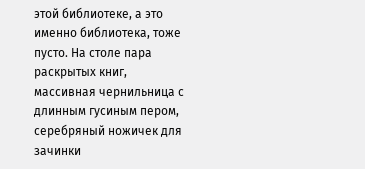этой библиотеке, а это именно библиотека, тоже пусто. На столе пара раскрытых книг, массивная чернильница с длинным гусиным пером, серебряный ножичек для зачинки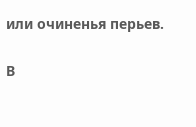или очиненья перьев.

В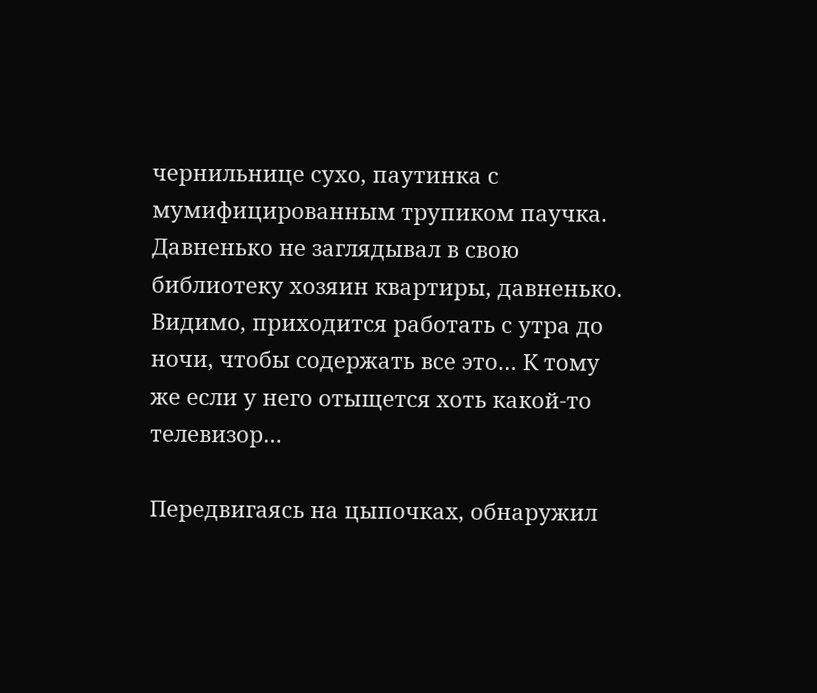чернильнице сухо, паутинка с мумифицированным трупиком паучка. Давненько не заглядывал в свою библиотеку хозяин квартиры, давненько. Видимо, приходится работать с утра до ночи, чтобы содержать все это… К тому же если у него отыщется хоть какой-то телевизор…

Передвигаясь на цыпочках, обнаружил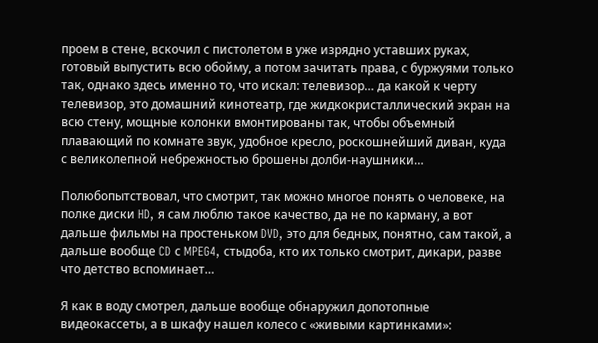проем в стене, вскочил с пистолетом в уже изрядно уставших руках, готовый выпустить всю обойму, а потом зачитать права, с буржуями только так, однако здесь именно то, что искал: телевизор… да какой к черту телевизор, это домашний кинотеатр, где жидкокристаллический экран на всю стену, мощные колонки вмонтированы так, чтобы объемный плавающий по комнате звук, удобное кресло, роскошнейший диван, куда с великолепной небрежностью брошены долби-наушники…

Полюбопытствовал, что смотрит, так можно многое понять о человеке, на полке диски HD, я сам люблю такое качество, да не по карману, а вот дальше фильмы на простеньком DVD, это для бедных, понятно, сам такой, а дальше вообще CD с MPEG4, стыдоба, кто их только смотрит, дикари, разве что детство вспоминает…

Я как в воду смотрел, дальше вообще обнаружил допотопные видеокассеты, а в шкафу нашел колесо с «живыми картинками»: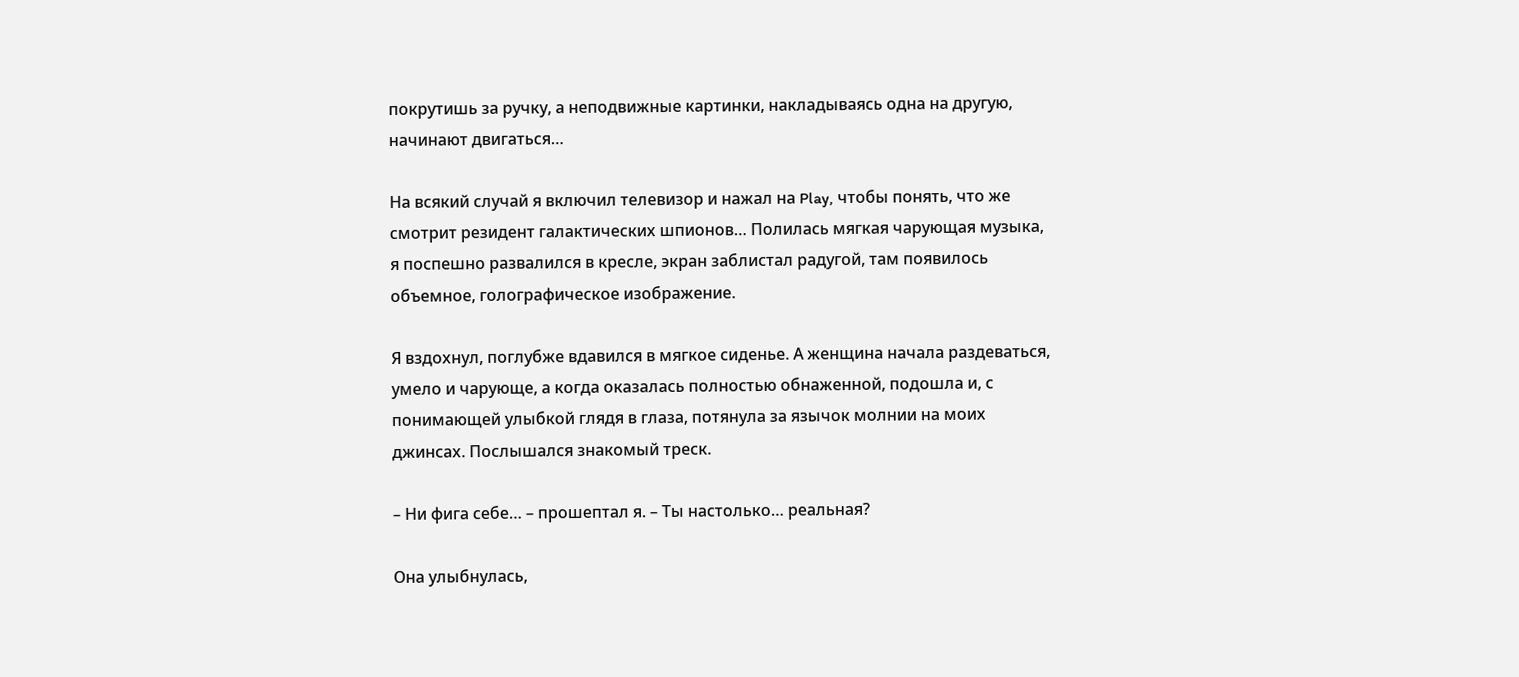покрутишь за ручку, а неподвижные картинки, накладываясь одна на другую, начинают двигаться…

На всякий случай я включил телевизор и нажал на Play, чтобы понять, что же смотрит резидент галактических шпионов… Полилась мягкая чарующая музыка, я поспешно развалился в кресле, экран заблистал радугой, там появилось объемное, голографическое изображение.

Я вздохнул, поглубже вдавился в мягкое сиденье. А женщина начала раздеваться, умело и чарующе, а когда оказалась полностью обнаженной, подошла и, с понимающей улыбкой глядя в глаза, потянула за язычок молнии на моих джинсах. Послышался знакомый треск.

– Ни фига себе… – прошептал я. – Ты настолько… реальная?

Она улыбнулась,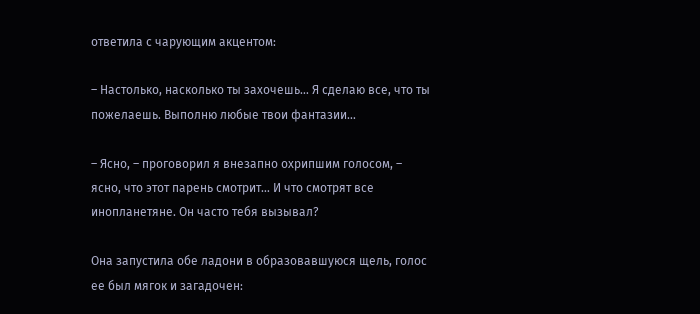ответила с чарующим акцентом:

– Настолько, насколько ты захочешь… Я сделаю все, что ты пожелаешь. Выполню любые твои фантазии…

– Ясно, – проговорил я внезапно охрипшим голосом, – ясно, что этот парень смотрит… И что смотрят все инопланетяне. Он часто тебя вызывал?

Она запустила обе ладони в образовавшуюся щель, голос ее был мягок и загадочен: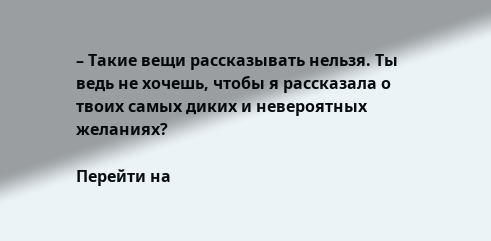– Такие вещи рассказывать нельзя. Ты ведь не хочешь, чтобы я рассказала о твоих самых диких и невероятных желаниях?

Перейти на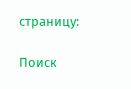страницу:

Поиск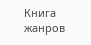Книга жанров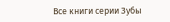Все книги серии Зубы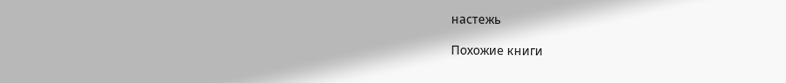настежь

Похожие книги